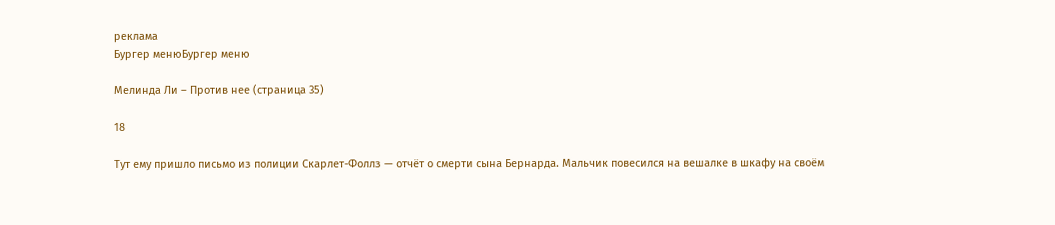реклама
Бургер менюБургер меню

Мелинда Ли – Против нее (страница 35)

18

Тут ему пришло письмо из полиции Скарлет-Фоллз — отчёт о смерти сына Бернарда. Мальчик повесился на вешалке в шкафу на своём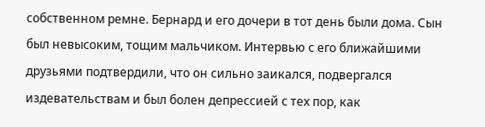собственном ремне. Бернард и его дочери в тот день были дома. Сын был невысоким, тощим мальчиком. Интервью с его ближайшими друзьями подтвердили, что он сильно заикался, подвергался издевательствам и был болен депрессией с тех пор, как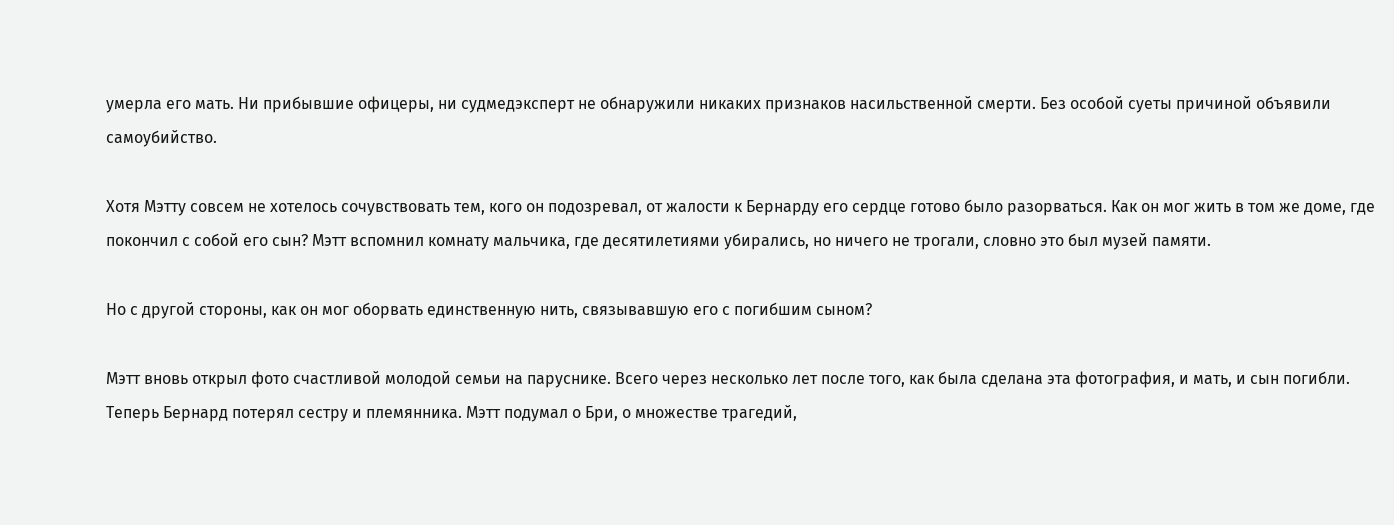умерла его мать. Ни прибывшие офицеры, ни судмедэксперт не обнаружили никаких признаков насильственной смерти. Без особой суеты причиной объявили самоубийство.

Хотя Мэтту совсем не хотелось сочувствовать тем, кого он подозревал, от жалости к Бернарду его сердце готово было разорваться. Как он мог жить в том же доме, где покончил с собой его сын? Мэтт вспомнил комнату мальчика, где десятилетиями убирались, но ничего не трогали, словно это был музей памяти.

Но с другой стороны, как он мог оборвать единственную нить, связывавшую его с погибшим сыном?

Мэтт вновь открыл фото счастливой молодой семьи на паруснике. Всего через несколько лет после того, как была сделана эта фотография, и мать, и сын погибли. Теперь Бернард потерял сестру и племянника. Мэтт подумал о Бри, о множестве трагедий,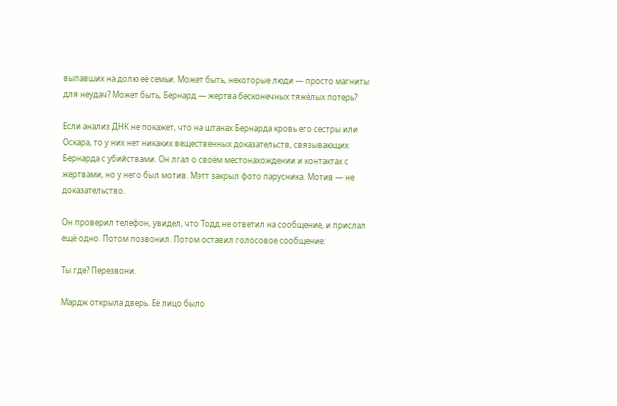выпавших на долю её семьи. Может быть, некоторые люди — просто магниты для неудач? Может быть, Бернард — жертва бесконечных тяжёлых потерь?

Если анализ ДНК не покажет, что на штанах Бернарда кровь его сестры или Оскара, то у них нет никаких вещественных доказательств, связывающих Бернарда с убийствами. Он лгал о своём местонахождении и контактах с жертвами, но у него был мотив. Мэтт закрыл фото парусника. Мотив — не доказательство.

Он проверил телефон, увидел, что Тодд не ответил на сообщение, и прислал ещё одно. Потом позвонил. Потом оставил голосовое сообщение:

Ты где? Перезвони.

Мардж открыла дверь. Её лицо было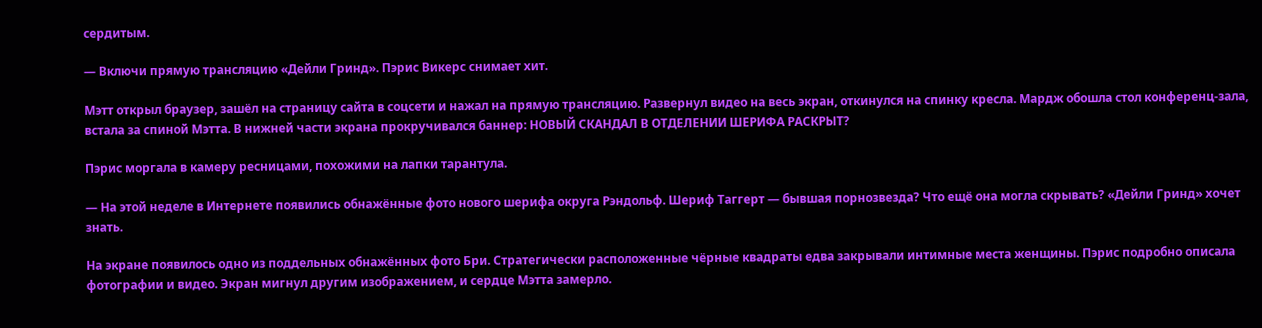сердитым.

— Включи прямую трансляцию «Дейли Гринд». Пэрис Викерс снимает хит.

Мэтт открыл браузер, зашёл на страницу сайта в соцсети и нажал на прямую трансляцию. Развернул видео на весь экран, откинулся на спинку кресла. Мардж обошла стол конференц-зала, встала за спиной Мэтта. В нижней части экрана прокручивался баннер: НОВЫЙ СКАНДАЛ В ОТДЕЛЕНИИ ШЕРИФА РАСКРЫТ?

Пэрис моргала в камеру ресницами, похожими на лапки тарантула.

— На этой неделе в Интернете появились обнажённые фото нового шерифа округа Рэндольф. Шериф Таггерт — бывшая порнозвезда? Что ещё она могла скрывать? «Дейли Гринд» хочет знать.

На экране появилось одно из поддельных обнажённых фото Бри. Стратегически расположенные чёрные квадраты едва закрывали интимные места женщины. Пэрис подробно описала фотографии и видео. Экран мигнул другим изображением, и сердце Мэтта замерло.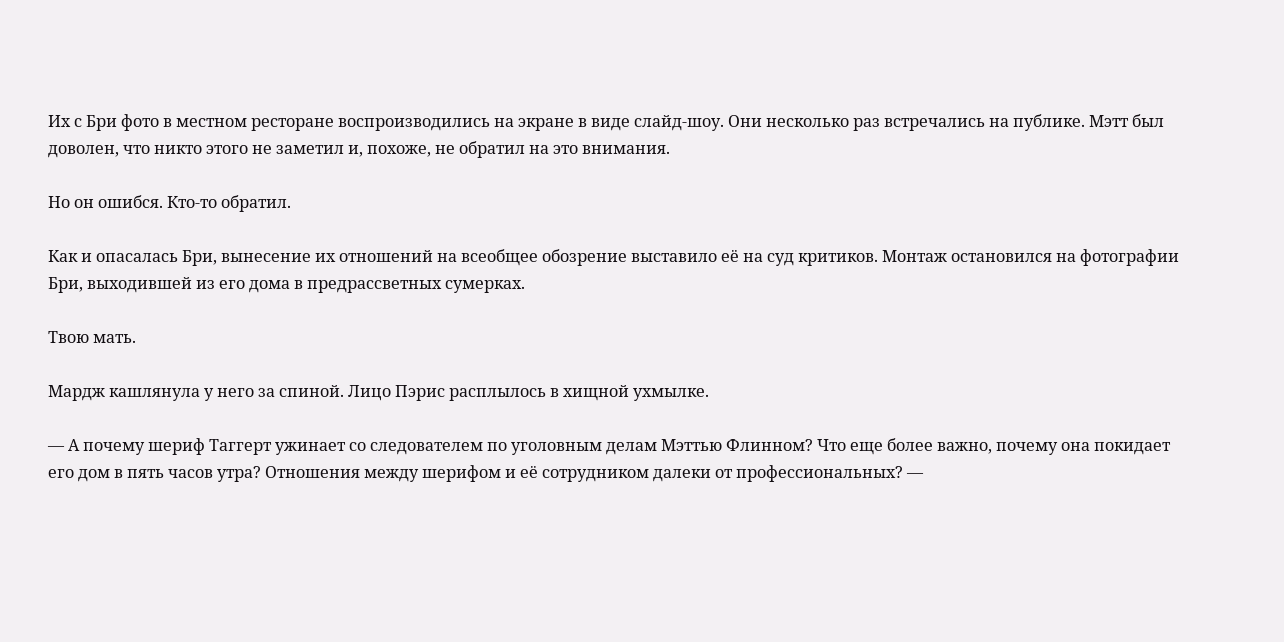Их с Бри фото в местном ресторане воспроизводились на экране в виде слайд-шоу. Они несколько раз встречались на публике. Мэтт был доволен, что никто этого не заметил и, похоже, не обратил на это внимания.

Но он ошибся. Кто-то обратил.

Как и опасалась Бри, вынесение их отношений на всеобщее обозрение выставило её на суд критиков. Монтаж остановился на фотографии Бри, выходившей из его дома в предрассветных сумерках.

Твою мать.

Мардж кашлянула у него за спиной. Лицо Пэрис расплылось в хищной ухмылке.

— А почему шериф Таггерт ужинает со следователем по уголовным делам Мэттью Флинном? Что еще более важно, почему она покидает его дом в пять часов утра? Отношения между шерифом и её сотрудником далеки от профессиональных? —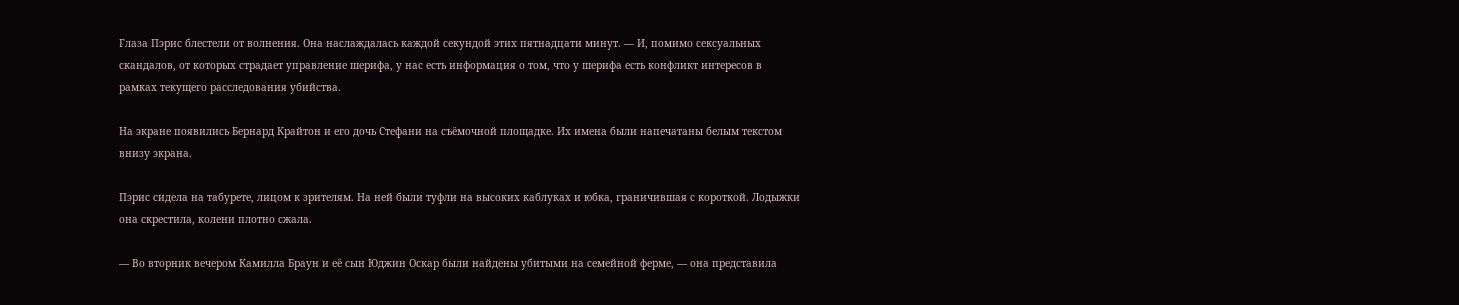Глаза Пэрис блестели от волнения. Она наслаждалась каждой секундой этих пятнадцати минут. — И, помимо сексуальных скандалов, от которых страдает управление шерифа, у нас есть информация о том, что у шерифа есть конфликт интересов в рамках текущего расследования убийства.

На экране появились Бернард Крайтон и его дочь Стефани на съёмочной площадке. Их имена были напечатаны белым текстом внизу экрана.

Пэрис сидела на табурете, лицом к зрителям. На ней были туфли на высоких каблуках и юбка, граничившая с короткой. Лодыжки она скрестила, колени плотно сжала.

— Во вторник вечером Камилла Браун и её сын Юджин Оскар были найдены убитыми на семейной ферме, — она представила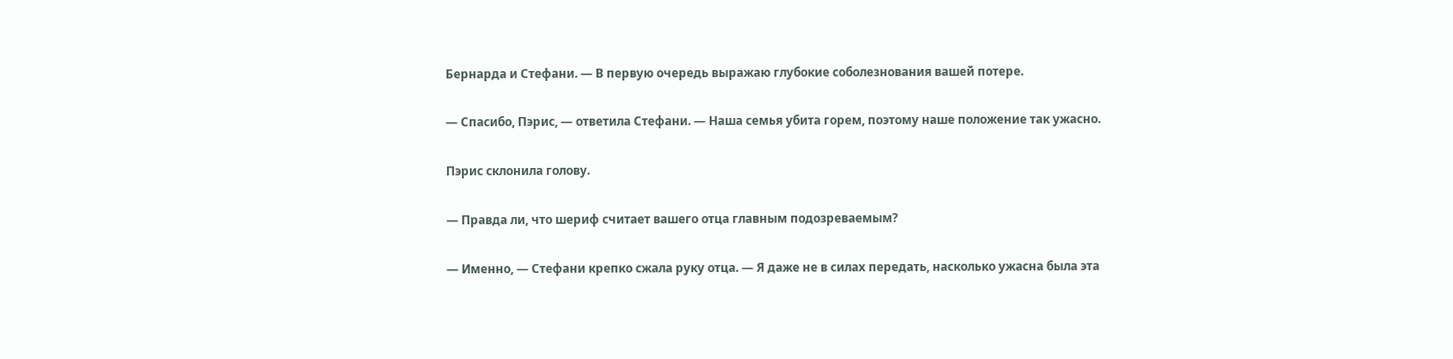Бернарда и Стефани. — В первую очередь выражаю глубокие соболезнования вашей потере.

— Спасибо, Пэрис, — ответила Стефани. — Наша семья убита горем, поэтому наше положение так ужасно.

Пэрис склонила голову.

— Правда ли, что шериф считает вашего отца главным подозреваемым?

— Именно, — Стефани крепко сжала руку отца. — Я даже не в силах передать, насколько ужасна была эта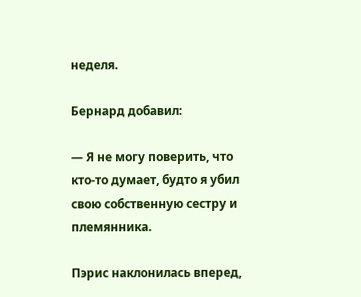неделя.

Бернард добавил:

— Я не могу поверить, что кто-то думает, будто я убил свою собственную сестру и племянника.

Пэрис наклонилась вперед,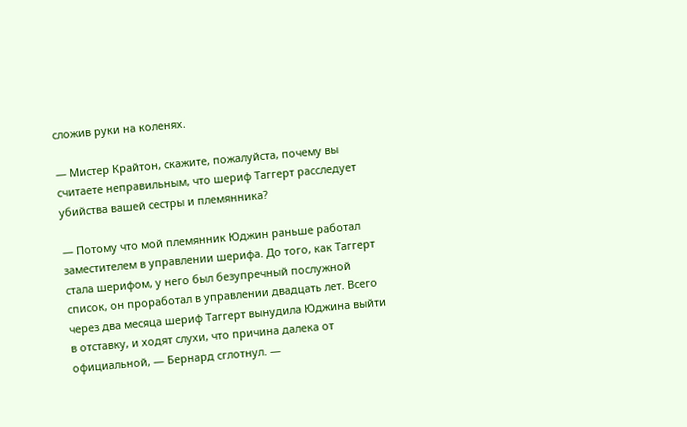сложив руки на коленях.

— Мистер Крайтон, скажите, пожалуйста, почему вы считаете неправильным, что шериф Таггерт расследует убийства вашей сестры и племянника?

— Потому что мой племянник Юджин раньше работал заместителем в управлении шерифа. До того, как Таггерт стала шерифом, у него был безупречный послужной список, он проработал в управлении двадцать лет. Всего через два месяца шериф Таггерт вынудила Юджина выйти в отставку, и ходят слухи, что причина далека от официальной, — Бернард сглотнул. —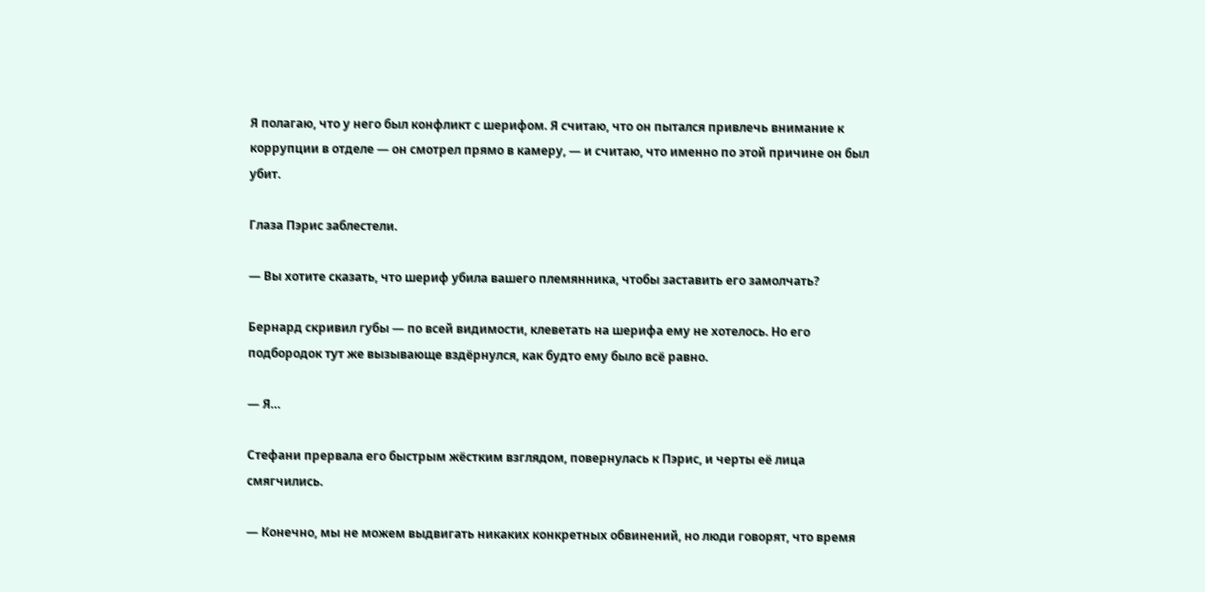Я полагаю, что у него был конфликт с шерифом. Я считаю, что он пытался привлечь внимание к коррупции в отделе — он смотрел прямо в камеру, — и считаю, что именно по этой причине он был убит.

Глаза Пэрис заблестели.

— Вы хотите сказать, что шериф убила вашего племянника, чтобы заставить его замолчать?

Бернард скривил губы — по всей видимости, клеветать на шерифа ему не хотелось. Но его подбородок тут же вызывающе вздёрнулся, как будто ему было всё равно.

— Я…

Стефани прервала его быстрым жёстким взглядом, повернулась к Пэрис, и черты её лица смягчились.

— Конечно, мы не можем выдвигать никаких конкретных обвинений, но люди говорят, что время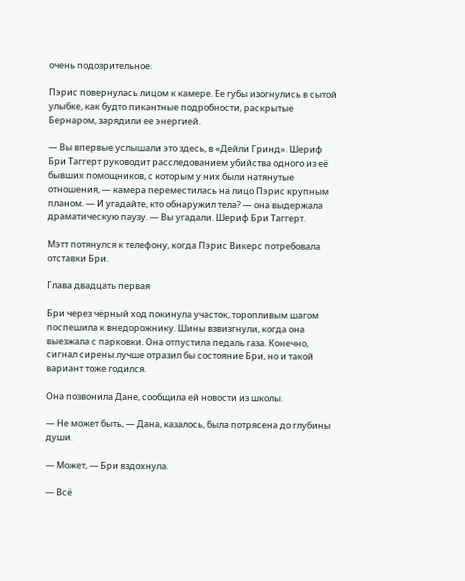очень подозрительное.

Пэрис повернулась лицом к камере. Ее губы изогнулись в сытой улыбке, как будто пикантные подробности, раскрытые Бернаром, зарядили ее энергией.

— Вы впервые услышали это здесь, в «Дейли Гринд». Шериф Бри Таггерт руководит расследованием убийства одного из её бывших помощников, с которым у них были натянутые отношения, — камера переместилась на лицо Пэрис крупным планом. — И угадайте, кто обнаружил тела? — она выдержала драматическую паузу. — Вы угадали. Шериф Бри Таггерт.

Мэтт потянулся к телефону, когда Пэрис Викерс потребовала отставки Бри.

Глава двадцать первая

Бри через чёрный ход покинула участок, торопливым шагом поспешила к внедорожнику. Шины взвизгнули, когда она выезжала с парковки. Она отпустила педаль газа. Конечно, сигнал сирены лучше отразил бы состояние Бри, но и такой вариант тоже годился.

Она позвонила Дане, сообщила ей новости из школы.

— Не может быть, — Дана, казалось, была потрясена до глубины души.

— Может, — Бри вздохнула.

— Всё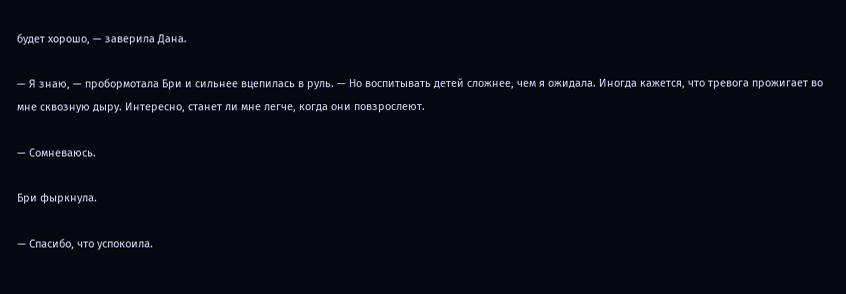будет хорошо, — заверила Дана.

— Я знаю, — пробормотала Бри и сильнее вцепилась в руль. — Но воспитывать детей сложнее, чем я ожидала. Иногда кажется, что тревога прожигает во мне сквозную дыру. Интересно, станет ли мне легче, когда они повзрослеют.

— Сомневаюсь.

Бри фыркнула.

— Спасибо, что успокоила.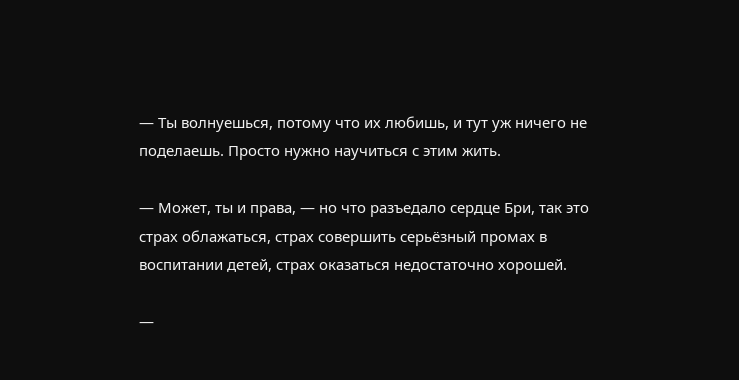— Ты волнуешься, потому что их любишь, и тут уж ничего не поделаешь. Просто нужно научиться с этим жить.

— Может, ты и права, — но что разъедало сердце Бри, так это страх облажаться, страх совершить серьёзный промах в воспитании детей, страх оказаться недостаточно хорошей.

—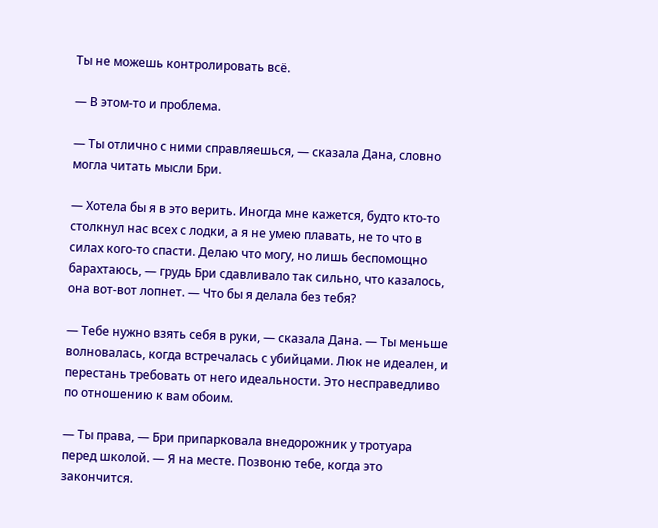Ты не можешь контролировать всё.

— В этом-то и проблема.

— Ты отлично с ними справляешься, — сказала Дана, словно могла читать мысли Бри.

— Хотела бы я в это верить. Иногда мне кажется, будто кто-то столкнул нас всех с лодки, а я не умею плавать, не то что в силах кого-то спасти. Делаю что могу, но лишь беспомощно барахтаюсь, — грудь Бри сдавливало так сильно, что казалось, она вот-вот лопнет. — Что бы я делала без тебя?

— Тебе нужно взять себя в руки, — сказала Дана. — Ты меньше волновалась, когда встречалась с убийцами. Люк не идеален, и перестань требовать от него идеальности. Это несправедливо по отношению к вам обоим.

— Ты права, — Бри припарковала внедорожник у тротуара перед школой. — Я на месте. Позвоню тебе, когда это закончится.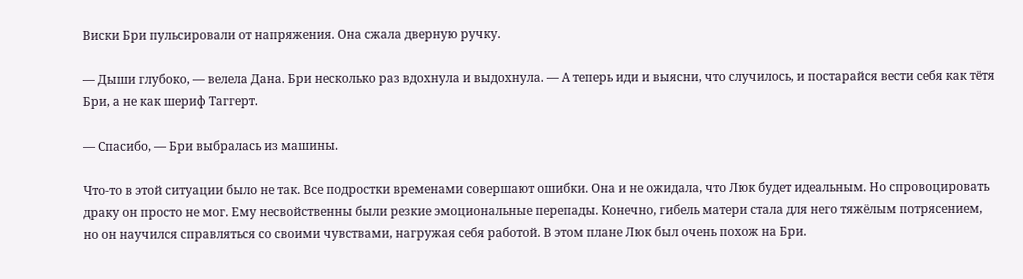Виски Бри пульсировали от напряжения. Она сжала дверную ручку.

— Дыши глубоко, — велела Дана. Бри несколько раз вдохнула и выдохнула. — А теперь иди и выясни, что случилось, и постарайся вести себя как тётя Бри, а не как шериф Таггерт.

— Спасибо, — Бри выбралась из машины.

Что-то в этой ситуации было не так. Все подростки временами совершают ошибки. Она и не ожидала, что Люк будет идеальным. Но спровоцировать драку он просто не мог. Ему несвойственны были резкие эмоциональные перепады. Конечно, гибель матери стала для него тяжёлым потрясением, но он научился справляться со своими чувствами, нагружая себя работой. В этом плане Люк был очень похож на Бри.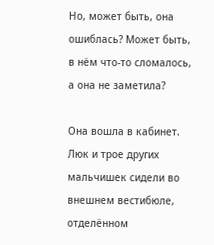Но, может быть, она ошиблась? Может быть, в нём что-то сломалось, а она не заметила?

Она вошла в кабинет. Люк и трое других мальчишек сидели во внешнем вестибюле, отделённом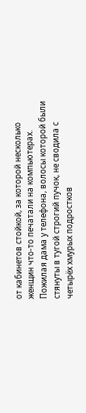от кабинетов стойкой, за которой несколько женщин что-то печатали на компьютерах. Пожилая дама у телефона, волосы которой были стянуты в тугой строгий пучок, не сводила с четырёх хмурых подростков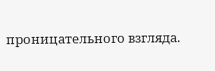проницательного взгляда.